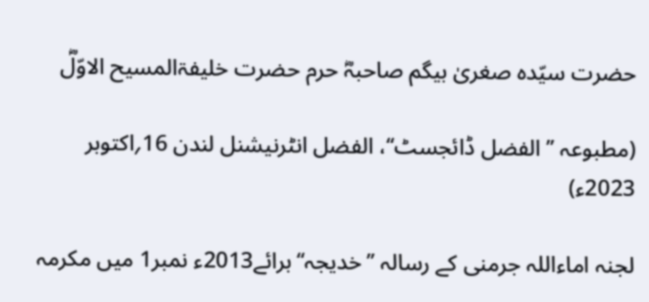حضرت سیّدہ صغریٰ بیگم صاحبہؓ حرم حضرت خلیفۃالمسیح الاوّلؓ

(مطبوعہ ’’الفضل ڈائجسٹ‘‘، الفضل انٹرنیشنل لندن 16؍اکتوبر 2023ء)

لجنہ اماءاللہ جرمنی کے رسالہ ’’خدیجہ‘‘برائے2013ء نمبر1 میں مکرمہ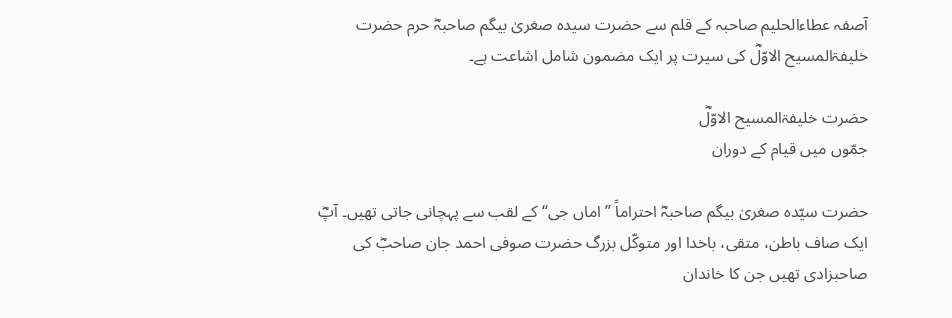آصفہ عطاءالحلیم صاحبہ کے قلم سے حضرت سیدہ صغریٰ بیگم صاحبہؓ حرم حضرت خلیفۃالمسیح الاوّلؓ کی سیرت پر ایک مضمون شامل اشاعت ہے۔

حضرت خلیفۃالمسیح الاوّلؓ
جمّوں میں قیام کے دوران

حضرت سیّدہ صغریٰ بیگم صاحبہؓ احتراماً ’’اماں جی‘‘ کے لقب سے پہچانی جاتی تھیں۔ آپؓ ایک صاف باطن، متقی، باخدا اور متوکّل بزرگ حضرت صوفی احمد جان صاحبؓ کی صاحبزادی تھیں جن کا خاندان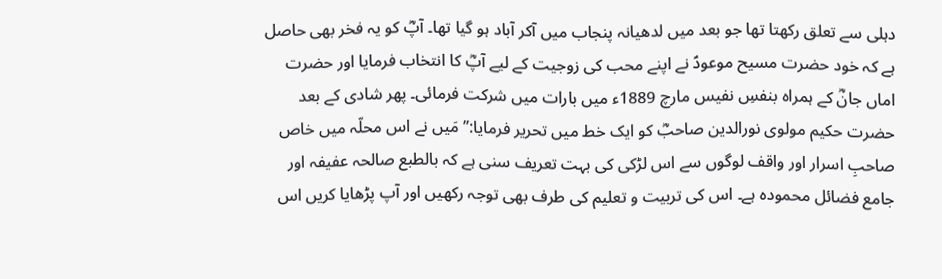دہلی سے تعلق رکھتا تھا جو بعد میں لدھیانہ پنجاب میں آکر آباد ہو گیا تھا۔ آپؓ کو یہ فخر بھی حاصل ہے کہ خود حضرت مسیح موعودؑ نے اپنے محب کی زوجیت کے لیے آپؓ کا انتخاب فرمایا اور حضرت اماں جانؓ کے ہمراہ بنفسِ نفیس مارچ 1889ء میں بارات میں شرکت فرمائی۔ پھر شادی کے بعد حضرت حکیم مولوی نورالدین صاحبؓ کو ایک خط میں تحریر فرمایا:’’مَیں نے اس محلّہ میں خاص صاحبِ اسرار اور واقف لوگوں سے اس لڑکی کی بہت تعریف سنی ہے کہ بالطبع صالحہ عفیفہ اور جامع فضائل محمودہ ہے۔ اس کی تربیت و تعلیم کی طرف بھی توجہ رکھیں اور آپ پڑھایا کریں اس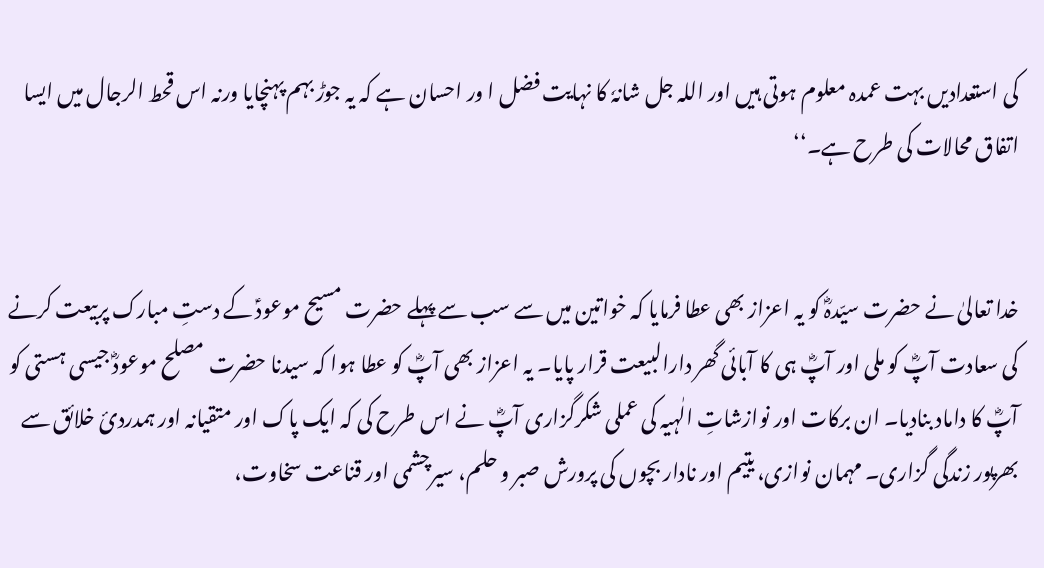کی استعدادیں بہت عمدہ معلوم ہوتی ہیں اور اللہ جل شانہٗ کا نہایت فضل ا ور احسان ہے کہ یہ جوڑ بہم پہنچایا ورنہ اس قحط الرجال میں ایسا اتفاق محالات کی طرح ہے۔‘‘


خدا تعالیٰ نے حضرت سیّدہؓ کو یہ اعزاز بھی عطا فرمایا کہ خواتین میں سے سب سے پہلے حضرت مسیح موعودؑ کے دستِ مبارک پربیعت کرنے کی سعادت آپؓ کو ملی اور آپؓ ہی کا آبائی گھر دارالبیعت قرار پایا۔ یہ اعزاز بھی آپؓ کو عطا ہوا کہ سیدنا حضرت مصلح موعودؓ جیسی ہستی کو آپؓ کا داماد بنادیا۔ ان برکات اور نوازشاتِ الٰہیہ کی عملی شکرگزاری آپؓ نے اس طرح کی کہ ایک پاک اور متقیانہ اور ہمدردیٔ خلائق سے بھرپور زندگی گزاری۔ مہمان نوازی، یتیم اور نادار بچوں کی پرورش صبر و حلم، سیرچشمی اور قناعت سخاوت،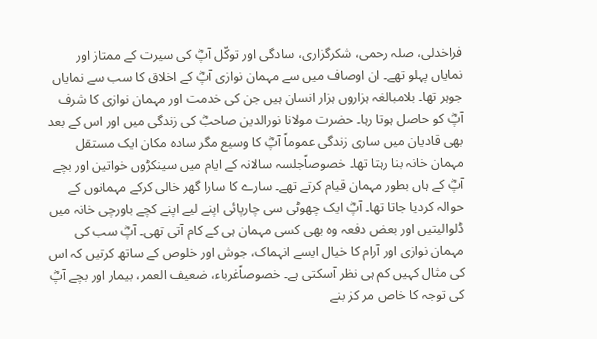فراخدلی، صلہ رحمی، شکرگزاری، سادگی اور توکّل آپؓ کی سیرت کے ممتاز اور نمایاں پہلو تھے۔ ان اوصاف میں سے مہمان نوازی آپؓ کے اخلاق کا سب سے نمایاں جوہر تھا۔ بلامبالغہ ہزاروں ہزار انسان ہیں جن کی خدمت اور مہمان نوازی کا شرف آپؓ کو حاصل ہوتا رہا۔ حضرت مولانا نورالدین صاحبؓ کی زندگی میں اور اس کے بعد بھی قادیان میں ساری زندگی عموماً آپؓ کا وسیع مگر سادہ مکان ایک مستقل مہمان خانہ بنا رہتا تھا۔ خصوصاًجلسہ سالانہ کے ایام میں سینکڑوں خواتین اور بچے آپؓ کے ہاں بطور مہمان قیام کرتے تھے۔ سارے کا سارا گھر خالی کرکے مہمانوں کے حوالہ کردیا جاتا تھا۔ آپؓ ایک چھوٹی سی چارپائی اپنے لیے اپنے کچے باورچی خانہ میں ڈلوالیتیں اور بعض دفعہ وہ بھی کسی مہمان ہی کے کام آتی تھی۔ آپؓ سب کی مہمان نوازی اور آرام کا خیال ایسے انہماک، جوش اور خلوص کے ساتھ کرتیں کہ اس کی مثال کہیں کم ہی نظر آسکتی ہے۔ خصوصاًغرباء، ضعیف العمر، بیمار اور بچے آپؓ کی توجہ کا خاص مر کز بنے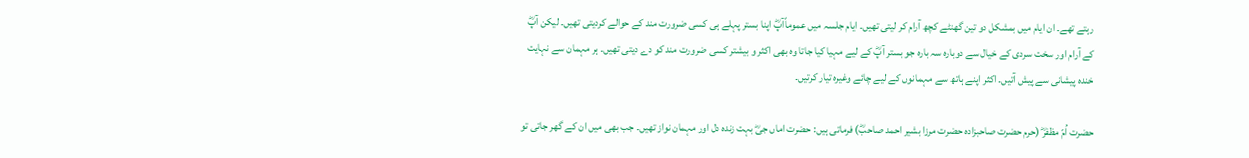رہتے تھے۔ ان ایام میں بمشکل دو تین گھنٹے کچھ آرام کر لیتی تھیں۔ ایام جلسہ میں عموماًآپؓ اپنا بستر پہلے ہی کسی ضرورت مند کے حوالے کردیتی تھیں۔ لیکن آپؓ کے آرام اور سخت سردی کے خیال سے دوبارہ سہ بارہ جو بستر آپؓ کے لیے مہیا کیا جاتا وہ بھی اکثر و بیشتر کسی ضرورت مند کو دے دیتی تھیں۔ ہر مہمان سے نہایت خندہ پیشانی سے پیش آتیں۔ اکثر اپنے ہاتھ سے مہمانوں کے لیے چائے وغیرہ تیار کرتیں۔

حضرت اُمّ مظفرؓ (حرم حضرت صاحبزادہ حضرت مرزا بشیر احمد صاحبؓ) فرماتی ہیں: حضرت اماں جیؓ بہت زندہ دل اور مہمان نواز تھیں۔ جب بھی میں ان کے گھر جاتی تو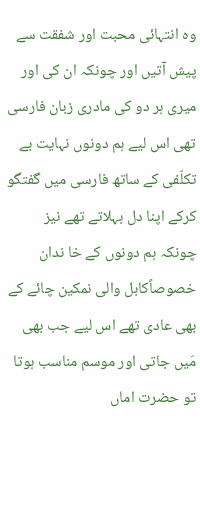وہ انتہائی محبت اور شفقت سے پیش آتیں اور چونکہ ان کی اور میری ہر دو کی مادری زبان فارسی تھی اس لیے ہم دونوں نہایت بے تکلّفی کے ساتھ فارسی میں گفتگو کرکے اپنا دل بہلاتے تھے نیز چونکہ ہم دونوں کے خا ندان خصوصاًکابل والی نمکین چائے کے بھی عادی تھے اس لیے جب بھی مَیں جاتی اور موسم مناسب ہوتا تو حضرت اماں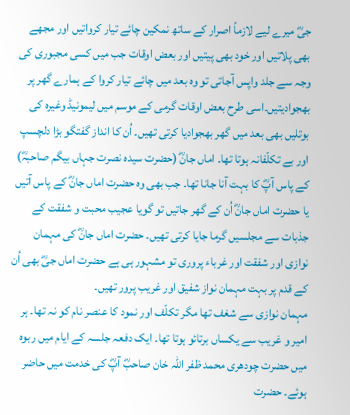جیؓ میرے لیے لازماً اصرار کے ساتھ نمکین چائے تیار کرواتیں اور مجھے بھی پلاتیں اور خود بھی پیتیں اور بعض اوقات جب میں کسی مجبوری کی وجہ سے جلد واپس آجاتی تو وہ بعد میں چائے تیار کروا کے ہمارے گھر پر بھجوادیتیں۔اسی طرح بعض اوقات گرمی کے موسم میں لیمونیڈ وغیرہ کی بوتلیں بھی بعد میں گھر بھجوادیا کرتی تھیں۔ اُن کا انداز گفتگو بڑا دلچسپ اور بے تکلّفانہ ہوتا تھا۔ اماں جانؓ (حضرت سیدہ نصرت جہاں بیگم صاحبہؓ) کے پاس آپؓ کا بہت آنا جانا تھا۔ جب بھی وہ حضرت اماں جانؓ کے پاس آتیں یا حضرت اماں جانؓ اُن کے گھر جاتیں تو گویا عجیب محبت و شفقت کے جذبات سے مجلسیں گرما جایا کرتی تھیں۔ حضرت اماں جانؓ کی مہمان نوازی اور شفقت اور غرباء پروری تو مشہور ہی ہے حضرت اماں جیؓ بھی اُن کے قدم پر بہت مہمان نواز شفیق اور غریب پرور تھیں۔
مہمان نوازی سے شغف تھا مگر تکلّف اور نمود کا عنصر نام کو نہ تھا۔ ہر امیر و غریب سے یکساں برتائو ہوتا تھا۔ ایک دفعہ جلسہ کے ایام میں ربوہ میں حضرت چودھری محمد ظفر اللہ خان صاحبؓ آپؓ کی خدمت میں حاضر ہوئے۔ حضرت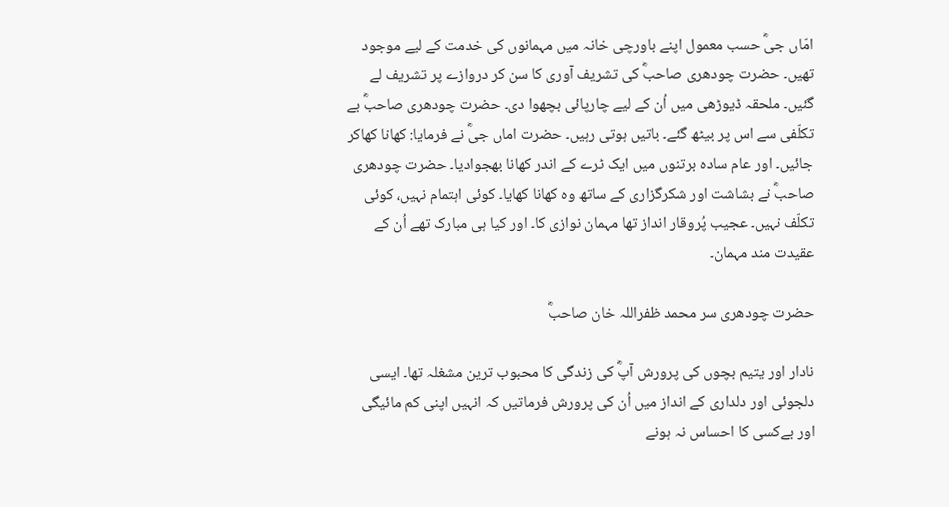امّاں جیؓ حسب معمول اپنے باورچی خانہ میں مہمانوں کی خدمت کے لیے موجود تھیں۔ حضرت چودھری صاحبؓ کی تشریف آوری کا سن کر دروازے پر تشریف لے گئیں۔ ملحقہ ڈیوڑھی میں اُن کے لیے چارپائی بچھوا دی۔ حضرت چودھری صاحبؓ بے تکلّفی سے اس پر بیٹھ گئے۔ باتیں ہوتی رہیں۔ حضرت اماں جیؓ نے فرمایا: کھانا کھاکر جائیں۔ اور عام سادہ برتنوں میں ایک ٹرے کے اندر کھانا بھجوادیا۔ حضرت چودھری صاحبؓ نے بشاشت اور شکرگزاری کے ساتھ وہ کھانا کھایا۔ کوئی اہتمام نہیں، کوئی تکلّف نہیں۔ عجیب پُروقار انداز تھا مہمان نوازی کا۔ اور کیا ہی مبارک تھے اُن کے عقیدت مند مہمان۔

حضرت چودھری سر محمد ظفراللہ خان صاحبؓ

نادار اور یتیم بچوں کی پرورش آپؓ کی زندگی کا محبوب ترین مشغلہ تھا۔ ایسی دلجوئی اور دلداری کے انداز میں اُن کی پرورش فرماتیں کہ انہیں اپنی کم مائیگی اور بےکسی کا احساس نہ ہونے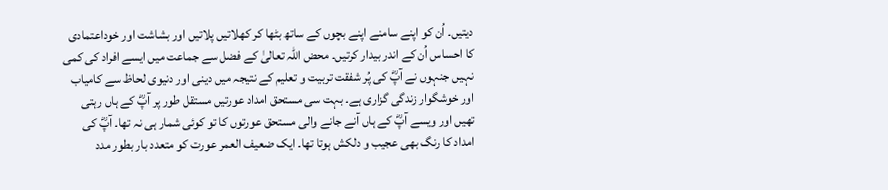دیتیں۔ اُن کو اپنے سامنے اپنے بچوں کے ساتھ بٹھا کر کھلاتیں پلاتیں اور بشاشت اور خوداعتمادی کا احساس اُن کے اندر بیدار کرتیں۔ محض اللہ تعالیٰ کے فضل سے جماعت میں ایسے افراد کی کمی نہیں جنہوں نے آپؓ کی پُر شفقت تربیت و تعلیم کے نتیجہ میں دینی اور دنیوی لحاظ سے کامیاب اور خوشگوار زندگی گزاری ہے۔ بہت سی مستحق امداد عورتیں مستقل طور پر آپؓ کے ہاں رہتی تھیں اور ویسے آپؓ کے ہاں آنے جانے والی مستحق عورتوں کا تو کوئی شمار ہی نہ تھا۔ آپؓ کی امداد کا رنگ بھی عجیب و دلکش ہوتا تھا۔ ایک ضعیف العمر عورت کو متعدد بار بطور مدد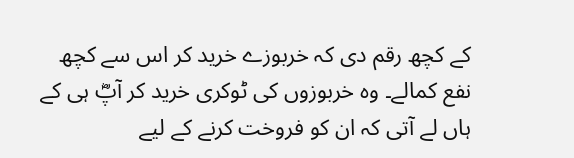کے کچھ رقم دی کہ خربوزے خرید کر اس سے کچھ نفع کمالے۔ وہ خربوزوں کی ٹوکری خرید کر آپؓ ہی کے ہاں لے آتی کہ ان کو فروخت کرنے کے لیے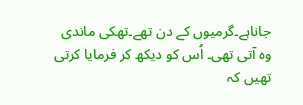جاناہے۔گرمیوں کے دن تھے۔تھکی ماندی وہ آتی تھی۔ اُس کو دیکھ کر فرمایا کرتی تھیں کہ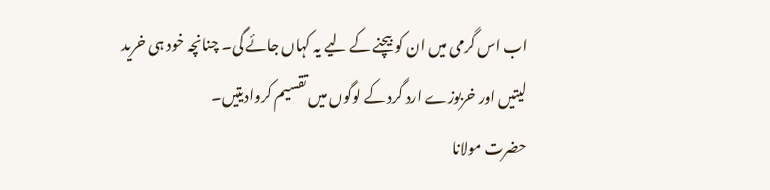اب اس گرمی میں ان کو بیچنے کے لیے یہ کہاں جائے گی۔ چنانچہ خود ہی خرید لیتیں اور خربوزے ارد گرد کے لوگوں میں تقسیم کروادیتیں۔
حضرت مولانا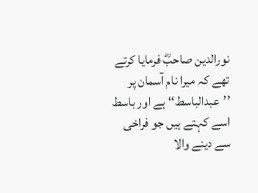نورالدین صاحبؓ فرمایا کرتے تھے کہ میرا نام آسمان پر ’’عبدالباسط‘‘ ہے اور باسط اسے کہتے ہیں جو فراخی سے دینے والا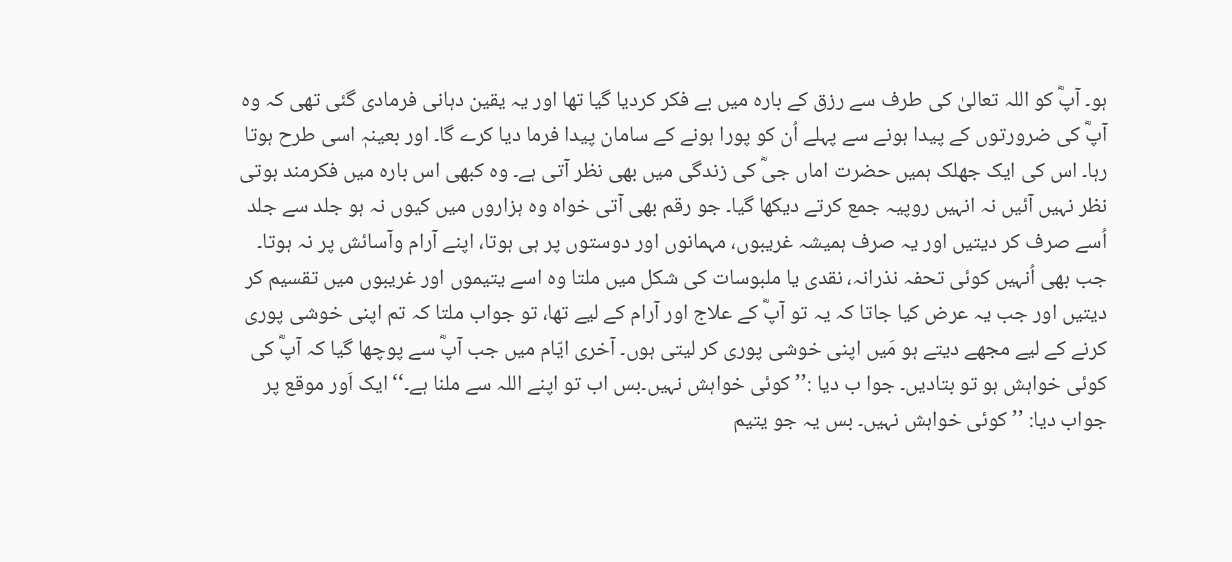ہو۔ آپؓ کو اللہ تعالیٰ کی طرف سے رزق کے بارہ میں بے فکر کردیا گیا تھا اور یہ یقین دہانی فرمادی گئی تھی کہ وہ آپؓ کی ضرورتوں کے پیدا ہونے سے پہلے اُن کو پورا ہونے کے سامان پیدا فرما دیا کرے گا۔ اور بعینہٖ اسی طرح ہوتا رہا۔ اس کی ایک جھلک ہمیں حضرت اماں جیؓ کی زندگی میں بھی نظر آتی ہے۔ وہ کبھی اس بارہ میں فکرمند ہوتی نظر نہیں آئیں نہ انہیں روپیہ جمع کرتے دیکھا گیا۔ جو رقم بھی آتی خواہ وہ ہزاروں میں کیوں نہ ہو جلد سے جلد اُسے صرف کر دیتیں اور یہ صرف ہمیشہ غریبوں، مہمانوں اور دوستوں پر ہی ہوتا، اپنے آرام وآسائش پر نہ ہوتا۔ جب بھی اُنہیں کوئی تحفہ نذرانہ، نقدی یا ملبوسات کی شکل میں ملتا وہ اسے یتیموں اور غریبوں میں تقسیم کر دیتیں اور جب یہ عرض کیا جاتا کہ یہ تو آپؓ کے علاج اور آرام کے لیے تھا، تو جواب ملتا کہ تم اپنی خوشی پوری کرنے کے لیے مجھے دیتے ہو مَیں اپنی خوشی پوری کر لیتی ہوں۔ آخری ایّام میں جب آپؓ سے پوچھا گیا کہ آپؓ کی کوئی خواہش ہو تو بتادیں۔ جوا ب دیا :’’کوئی خواہش نہیں۔بس اب تو اپنے اللہ سے ملنا ہے۔‘‘ایک اَور موقع پر جواب دیا: ’’کوئی خواہش نہیں۔ بس یہ جو یتیم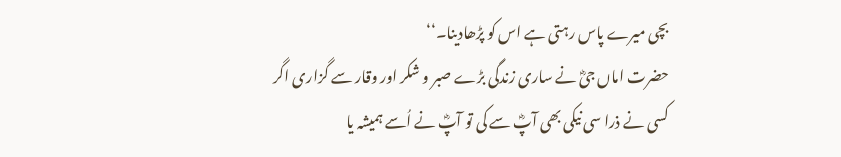بچی میرے پاس رہتی ہے اس کو پڑھادینا۔‘‘
حضرت اماں جیؓ نے ساری زندگی بڑے صبر و شکر اور وقار سے گزاری اگر کسی نے ذرا سی نیکی بھی آپؓ سے کی تو آپؓ نے اُسے ہمیشہ یا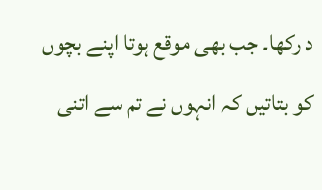د رکھا۔ جب بھی موقع ہوتا اپنے بچوں کو بتاتیں کہ انہوں نے تم سے اتنی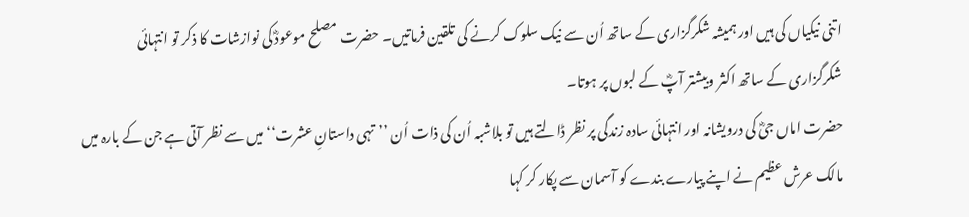اتنی نیکیاں کی ہیں اور ہمیشہ شکرگزاری کے ساتھ اُن سے نیک سلوک کرنے کی تلقین فرماتیں۔ حضرت مصلح موعودؓ کی نوازشات کا ذکر تو انتہائی شکرگزاری کے ساتھ اکثر وبیشتر آپؓ کے لبوں پر ہوتا۔
حضرت اماں جیؓ کی درویشانہ اور انتہائی سادہ زندگی پر نظر ڈالتے ہیں تو بلاشبہ اُن کی ذات اُن ’’تہی داستانِ عشرت‘‘ میں سے نظر آتی ہے جن کے بارہ میں مالک عرش عظیم نے اپنے پیارے بندے کو آسمان سے پکار کر کہا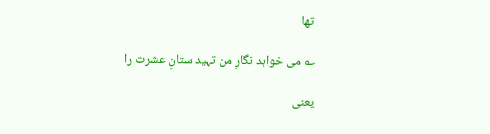تھا

؎ می خواہد نگارِ من تہید ستانِ عشرت را

یعنی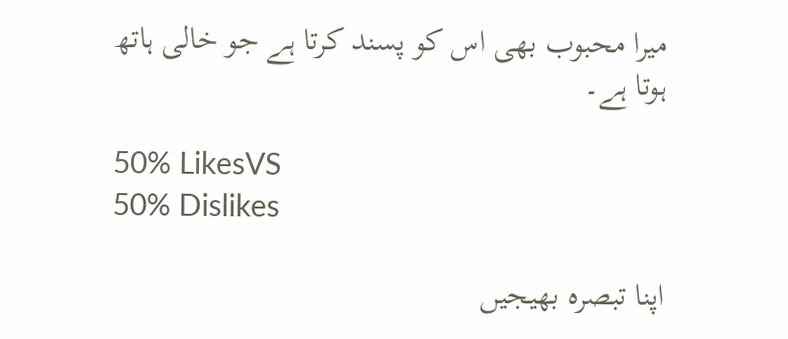میرا محبوب بھی اس کو پسند کرتا ہے جو خالی ہاتھ ہوتا ہے۔

50% LikesVS
50% Dislikes

اپنا تبصرہ بھیجیں